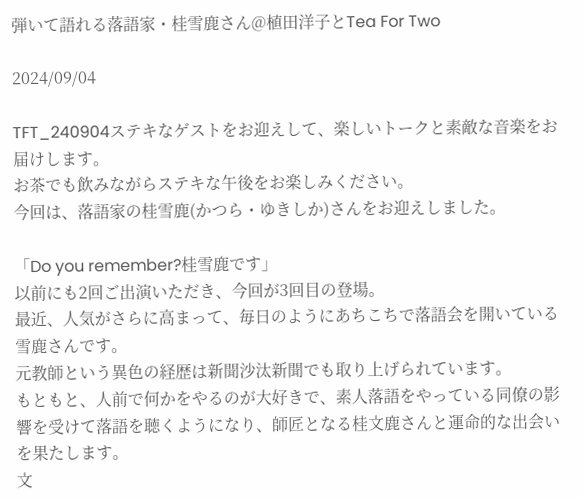弾いて語れる落語家・桂雪鹿さん@植田洋子とTea For Two

2024/09/04

TFT_240904ステキなゲストをお迎えして、楽しいトークと素敵な音楽をお届けします。
お茶でも飲みながらステキな午後をお楽しみください。
今回は、落語家の桂雪鹿(かつら・ゆきしか)さんをお迎えしました。

「Do you remember?桂雪鹿です」
以前にも2回ご出演いただき、今回が3回目の登場。
最近、人気がさらに高まって、毎日のようにあちこちで落語会を開いている雪鹿さんです。
元教師という異色の経歴は新聞沙汰新聞でも取り上げられています。
もともと、人前で何かをやるのが大好きで、素人落語をやっている同僚の影響を受けて落語を聴くようになり、師匠となる桂文鹿さんと運命的な出会いを果たします。
文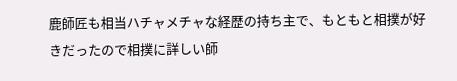鹿師匠も相当ハチャメチャな経歴の持ち主で、もともと相撲が好きだったので相撲に詳しい師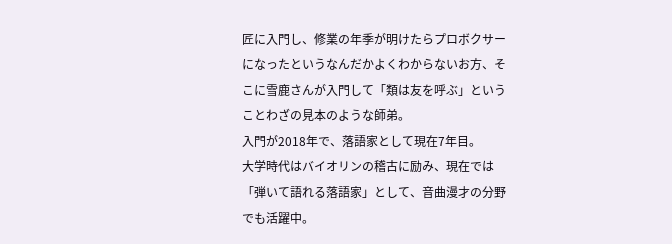匠に入門し、修業の年季が明けたらプロボクサーになったというなんだかよくわからないお方、そこに雪鹿さんが入門して「類は友を呼ぶ」ということわざの見本のような師弟。
入門が2018年で、落語家として現在7年目。
大学時代はバイオリンの稽古に励み、現在では「弾いて語れる落語家」として、音曲漫才の分野でも活躍中。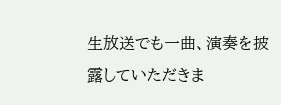生放送でも一曲、演奏を披露していただきま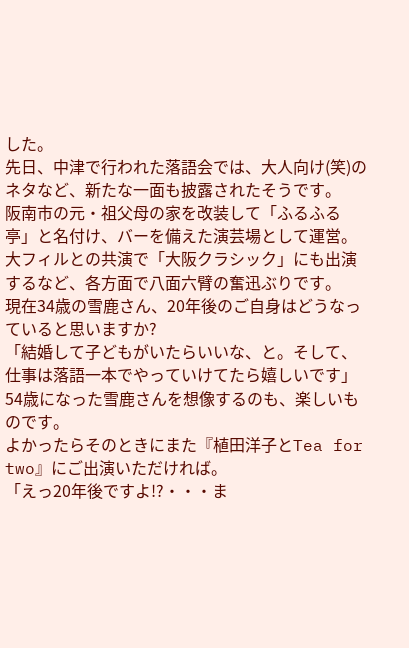した。
先日、中津で行われた落語会では、大人向け(笑)のネタなど、新たな一面も披露されたそうです。
阪南市の元・祖父母の家を改装して「ふるふる亭」と名付け、バーを備えた演芸場として運営。
大フィルとの共演で「大阪クラシック」にも出演するなど、各方面で八面六臂の奮迅ぶりです。
現在34歳の雪鹿さん、20年後のご自身はどうなっていると思いますか?
「結婚して子どもがいたらいいな、と。そして、仕事は落語一本でやっていけてたら嬉しいです」
54歳になった雪鹿さんを想像するのも、楽しいものです。
よかったらそのときにまた『植田洋子とTea for two』にご出演いただければ。
「えっ20年後ですよ!?・・・ま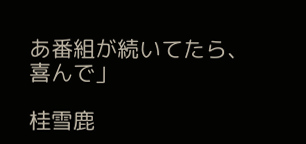あ番組が続いてたら、喜んで」

桂雪鹿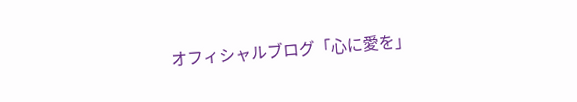オフィシャルブログ「心に愛を」